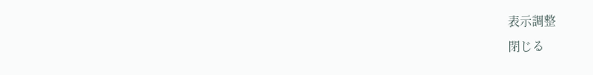表示調整
閉じる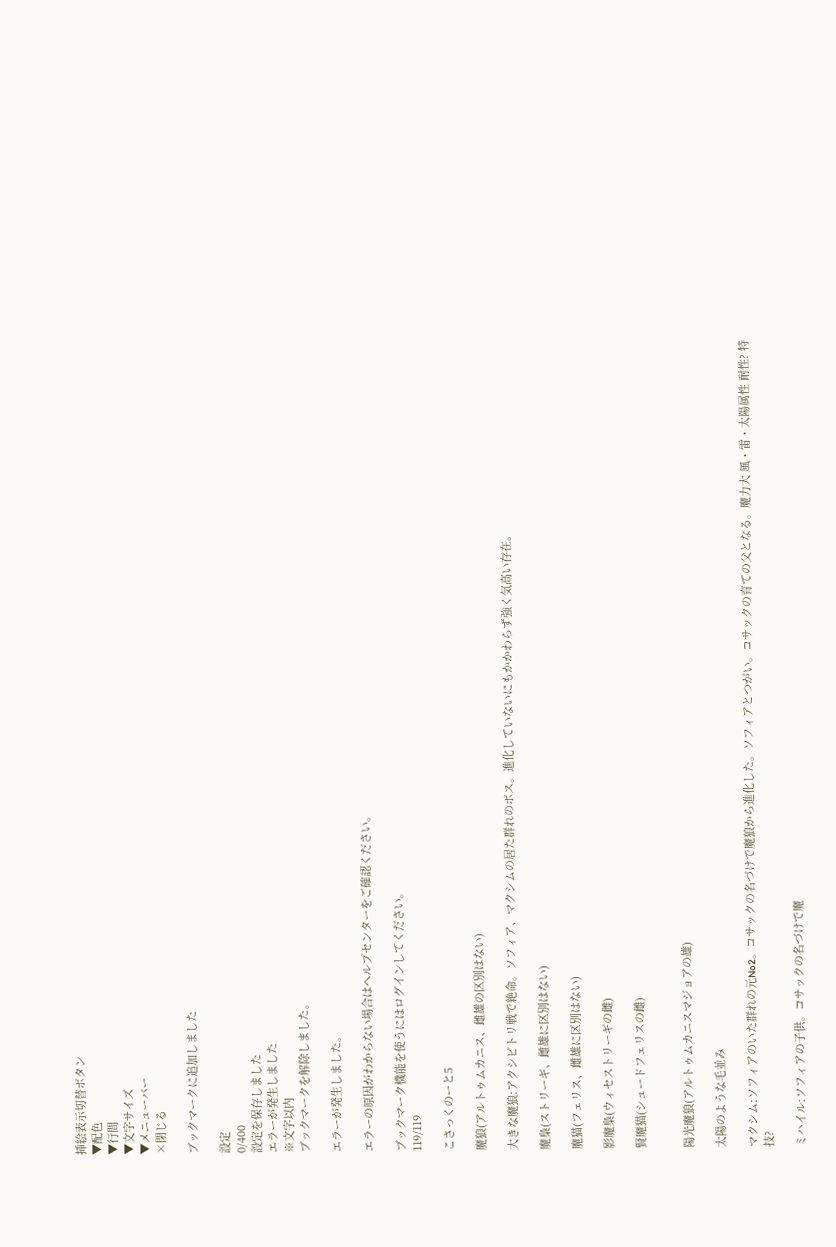挿絵表示切替ボタン
▼配色
▼行間
▼文字サイズ
▼メニューバー
×閉じる

ブックマークに追加しました

設定
0/400
設定を保存しました
エラーが発生しました
※文字以内
ブックマークを解除しました。

エラーが発生しました。

エラーの原因がわからない場合はヘルプセンターをご確認ください。

ブックマーク機能を使うにはログインしてください。
119/119

こさっくのーと5

魔狼(アルトゥムカニス、雌雄の区別はない)

大きな魔狼:アクシピトリ戦で絶命。ソフィア、マクシムの居た群れのボス。進化していないにもかかわらず強く気高い存在。

魔梟(ストリーギ、雌雄に区別はない)

魔猫(フェリス、雌雄に区別はない)

影魔梟(ウィセストリーギの雌)

賢魔猫(シュードフェリスの雌)


陽光魔狼(アルトゥムカニスマジョアの雄)

太陽のような毛並み

マクシム:ソフィアのいた群れの元No2。コサックの名づけで魔狼から進化した。ソフィアとつがい。コサックの育ての父となる。魔力大 風・雷・太陽属性 耐性? 特技?

ミハイル:ソフィアの子供。コサックの名づけで魔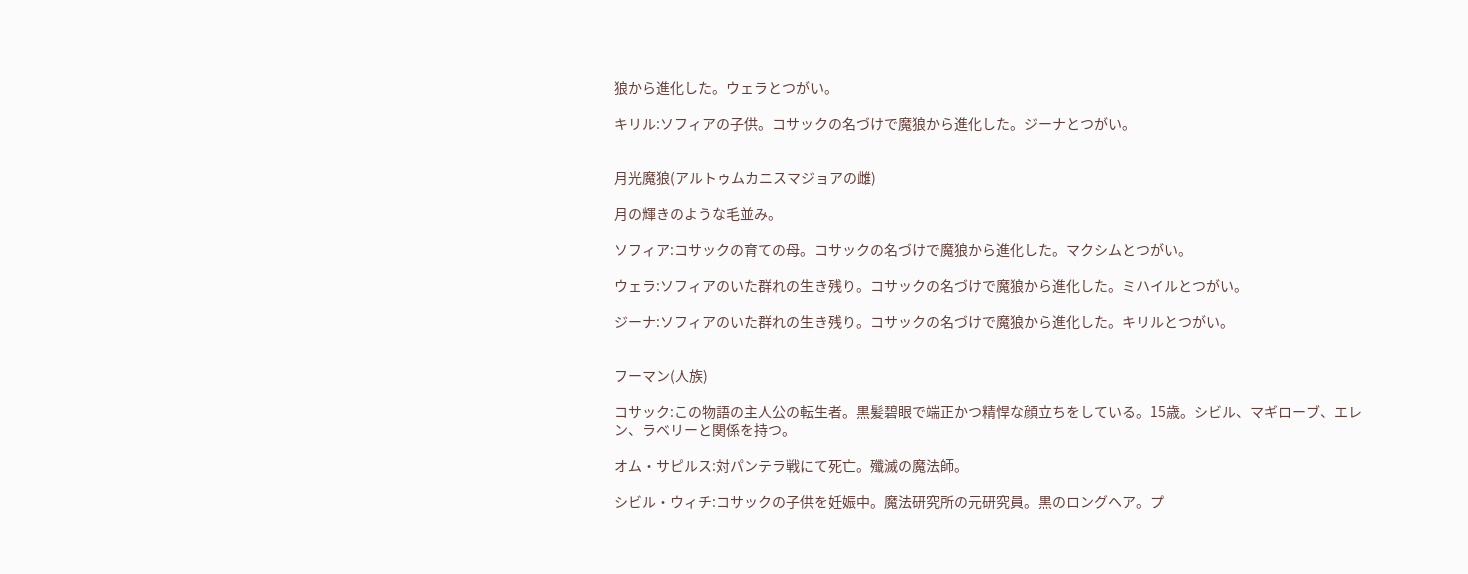狼から進化した。ウェラとつがい。

キリル:ソフィアの子供。コサックの名づけで魔狼から進化した。ジーナとつがい。


月光魔狼(アルトゥムカニスマジョアの雌)

月の輝きのような毛並み。

ソフィア:コサックの育ての母。コサックの名づけで魔狼から進化した。マクシムとつがい。

ウェラ:ソフィアのいた群れの生き残り。コサックの名づけで魔狼から進化した。ミハイルとつがい。

ジーナ:ソフィアのいた群れの生き残り。コサックの名づけで魔狼から進化した。キリルとつがい。


フーマン(人族)

コサック:この物語の主人公の転生者。黒髪碧眼で端正かつ精悍な顔立ちをしている。15歳。シビル、マギローブ、エレン、ラベリーと関係を持つ。

オム・サピルス:対パンテラ戦にて死亡。殲滅の魔法師。

シビル・ウィチ:コサックの子供を妊娠中。魔法研究所の元研究員。黒のロングヘア。プ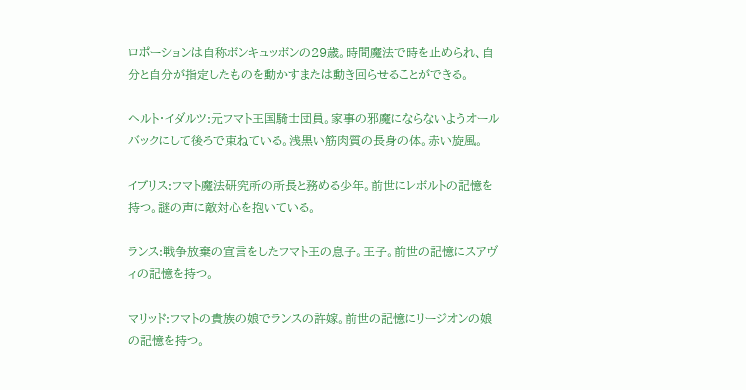ロポーションは自称ボンキュッボンの29歳。時間魔法で時を止められ、自分と自分が指定したものを動かすまたは動き回らせることができる。

ヘルト・イダルツ:元フマト王国騎士団員。家事の邪魔にならないようオールバックにして後ろで束ねている。浅黒い筋肉質の長身の体。赤い旋風。

イブリス:フマト魔法研究所の所長と務める少年。前世にレボルトの記憶を持つ。謎の声に敵対心を抱いている。

ランス:戦争放棄の宣言をしたフマト王の息子。王子。前世の記憶にスアヴィの記憶を持つ。

マリッド:フマトの貴族の娘でランスの許嫁。前世の記憶にリージオンの娘の記憶を持つ。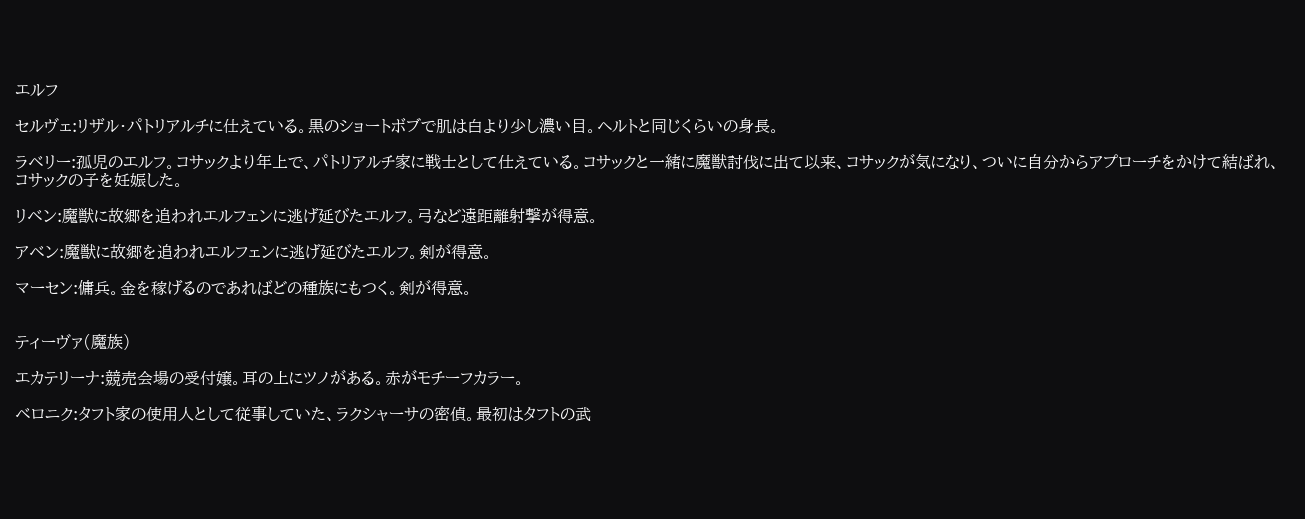エルフ

セルヴェ:リザル・パトリアルチに仕えている。黒のショートボブで肌は白より少し濃い目。ヘルトと同じくらいの身長。

ラベリー:孤児のエルフ。コサックより年上で、パトリアルチ家に戦士として仕えている。コサックと一緒に魔獣討伐に出て以来、コサックが気になり、ついに自分からアプローチをかけて結ばれ、コサックの子を妊娠した。

リベン:魔獣に故郷を追われエルフェンに逃げ延びたエルフ。弓など遠距離射撃が得意。

アベン:魔獣に故郷を追われエルフェンに逃げ延びたエルフ。剣が得意。

マーセン:傭兵。金を稼げるのであればどの種族にもつく。剣が得意。


ティーヴァ(魔族)

エカテリーナ:競売会場の受付嬢。耳の上にツノがある。赤がモチーフカラー。

ベロニク:タフト家の使用人として従事していた、ラクシャーサの密偵。最初はタフトの武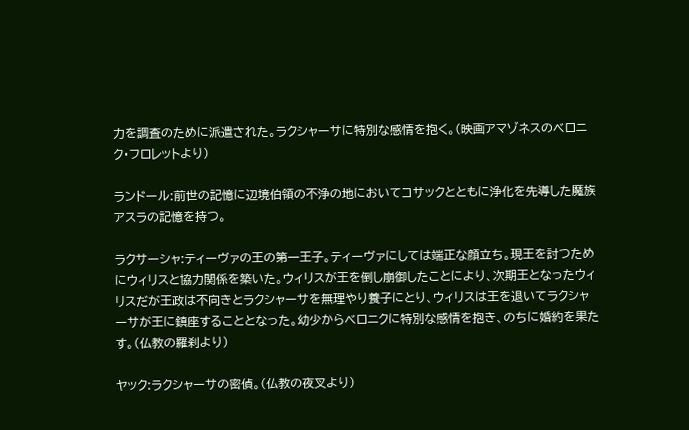力を調査のために派遣された。ラクシャーサに特別な感情を抱く。(映画アマゾネスのベロニク・フロレットより)

ランドール:前世の記憶に辺境伯領の不浄の地においてコサックとともに浄化を先導した魔族アスラの記憶を持つ。

ラクサーシャ:ティーヴァの王の第一王子。ティーヴァにしては端正な顔立ち。現王を討つためにウィリスと協力関係を築いた。ウィリスが王を倒し崩御したことにより、次期王となったウィリスだが王政は不向きとラクシャーサを無理やり養子にとり、ウィリスは王を退いてラクシャーサが王に鎮座することとなった。幼少からベロニクに特別な感情を抱き、のちに婚約を果たす。(仏教の羅刹より)

ヤック:ラクシャーサの密偵。(仏教の夜叉より)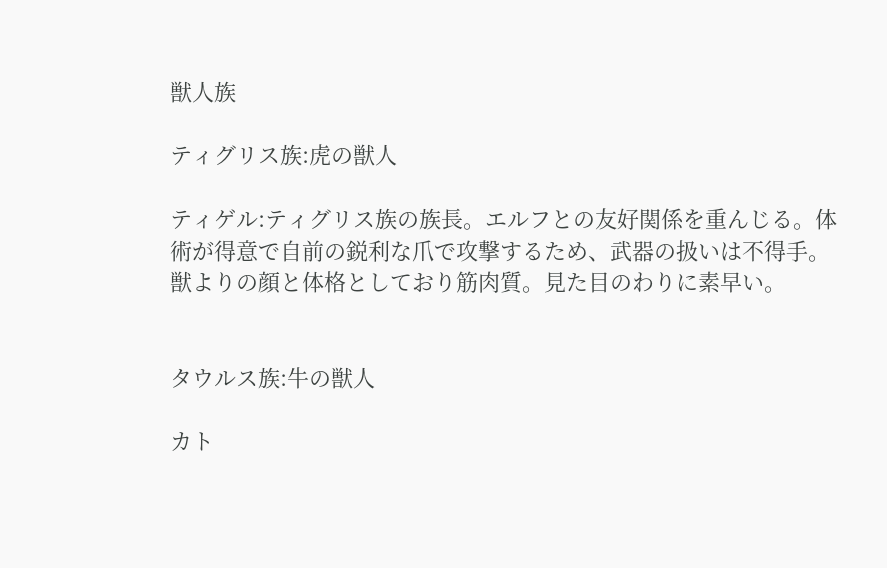獣人族

ティグリス族:虎の獣人

ティゲル:ティグリス族の族長。エルフとの友好関係を重んじる。体術が得意で自前の鋭利な爪で攻撃するため、武器の扱いは不得手。獣よりの顔と体格としており筋肉質。見た目のわりに素早い。


タウルス族:牛の獣人

カト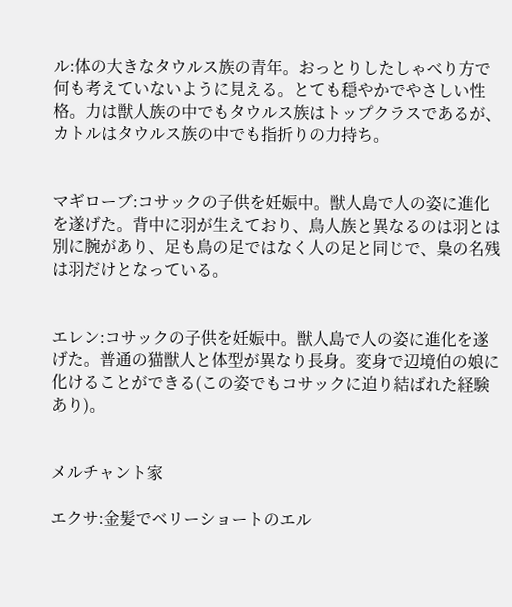ル:体の大きなタウルス族の青年。おっとりしたしゃべり方で何も考えていないように見える。とても穏やかでやさしい性格。力は獣人族の中でもタウルス族はトップクラスであるが、カトルはタウルス族の中でも指折りの力持ち。


マギローブ:コサックの子供を妊娠中。獣人島で人の姿に進化を遂げた。背中に羽が生えており、鳥人族と異なるのは羽とは別に腕があり、足も鳥の足ではなく人の足と同じで、梟の名残は羽だけとなっている。


エレン:コサックの子供を妊娠中。獣人島で人の姿に進化を遂げた。普通の猫獣人と体型が異なり長身。変身で辺境伯の娘に化けることができる(この姿でもコサックに迫り結ばれた経験あり)。


メルチャント家

エクサ:金髪でベリーショートのエル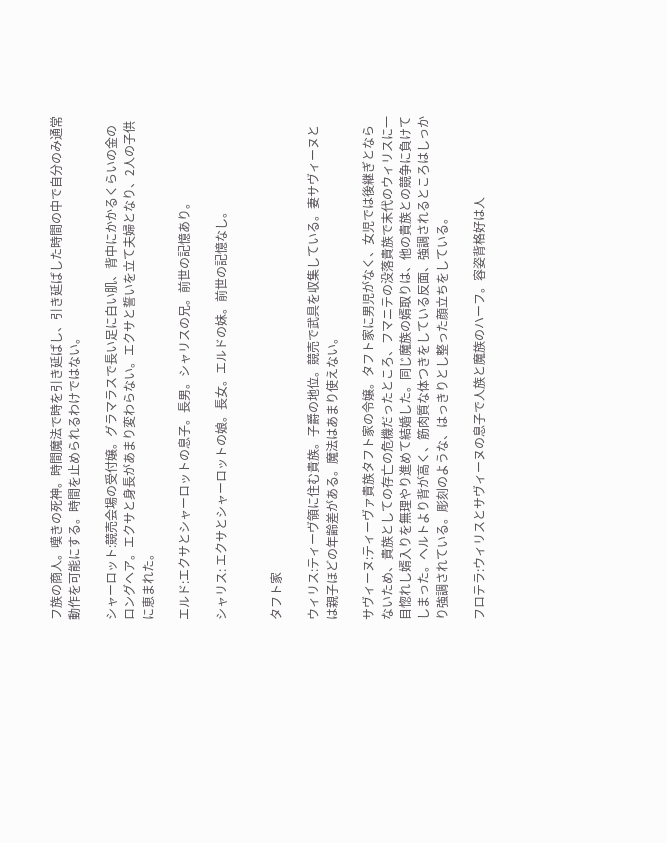フ族の商人。嘆きの死神。時間魔法で時を引き延ばし、引き延ばした時間の中で自分のみ通常動作を可能にする。時間を止められるわけではない。

シャーロット:競売会場の受付嬢。グラマラスで長い足に白い肌、背中にかかるくらいの金のロングヘア。エクサと身長があまり変わらない。エクサと誓いを立て夫婦となり、2人の子供に恵まれた。

エルド:エクサとシャーロットの息子。長男。シャリスの兄。前世の記憶あり。

シャリス: エクサとシャーロットの娘。長女。エルドの妹。前世の記憶なし。


タフト家

ウィリス:ティーヴ領に住む貴族。子爵の地位。競売で武具を収集している。妻サヴィーヌとは親子ほどの年齢差がある。魔法はあまり使えない。

サヴィーヌ:ティーヴァ貴族タフト家の令嬢。タフト家に男児がなく、女児では後継ぎとならないため、貴族としての存亡の危機だったところ、フマニテの没落貴族で末代のウィリスに一目惚れし婿入りを無理やり進めて結婚した。同じ魔族の婿取りは、他の貴族との競争に負けてしまった。ヘルトより背が高く、筋肉質な体つきをしている反面、強調されるところはしっかり強調されている。彫刻のような、はっきりとし整った顔立ちをしている。

フロテラ:ウィリスとサヴィーヌの息子で人族と魔族のハーフ。容姿背格好は人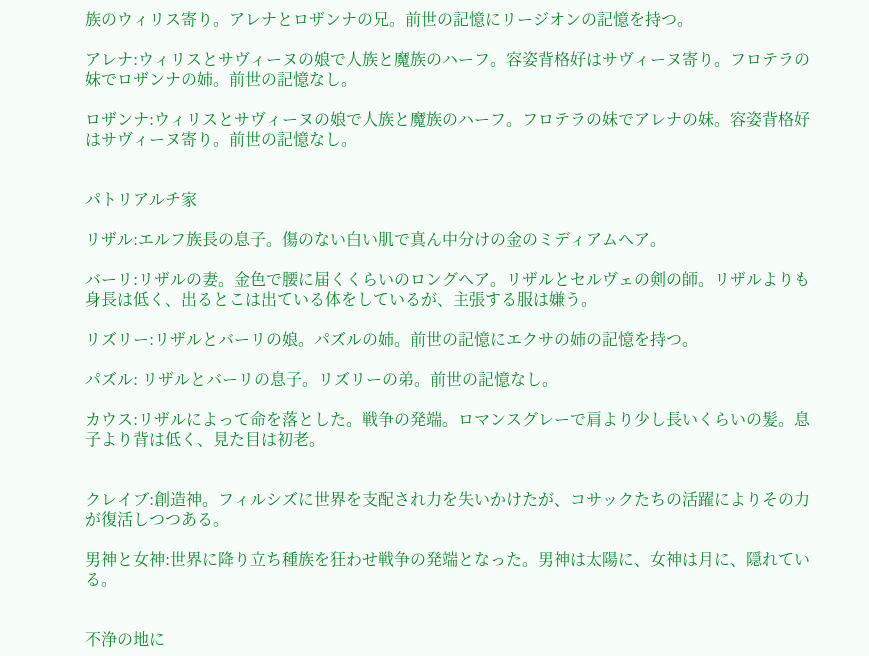族のウィリス寄り。アレナとロザンナの兄。前世の記憶にリージオンの記憶を持つ。

アレナ:ウィリスとサヴィーヌの娘で人族と魔族のハーフ。容姿背格好はサヴィーヌ寄り。フロテラの妹でロザンナの姉。前世の記憶なし。

ロザンナ:ウィリスとサヴィーヌの娘で人族と魔族のハーフ。フロテラの妹でアレナの妹。容姿背格好はサヴィーヌ寄り。前世の記憶なし。


パトリアルチ家

リザル:エルフ族長の息子。傷のない白い肌で真ん中分けの金のミディアムヘア。

バーリ:リザルの妻。金色で腰に届くくらいのロングヘア。リザルとセルヴェの剣の師。リザルよりも身長は低く、出るとこは出ている体をしているが、主張する服は嫌う。

リズリー:リザルとバーリの娘。パズルの姉。前世の記憶にエクサの姉の記憶を持つ。

パズル: リザルとバーリの息子。リズリーの弟。前世の記憶なし。

カウス:リザルによって命を落とした。戦争の発端。ロマンスグレーで肩より少し長いくらいの髪。息子より背は低く、見た目は初老。


クレイブ:創造神。フィルシズに世界を支配され力を失いかけたが、コサックたちの活躍によりその力が復活しつつある。

男神と女神:世界に降り立ち種族を狂わせ戦争の発端となった。男神は太陽に、女神は月に、隠れている。


不浄の地に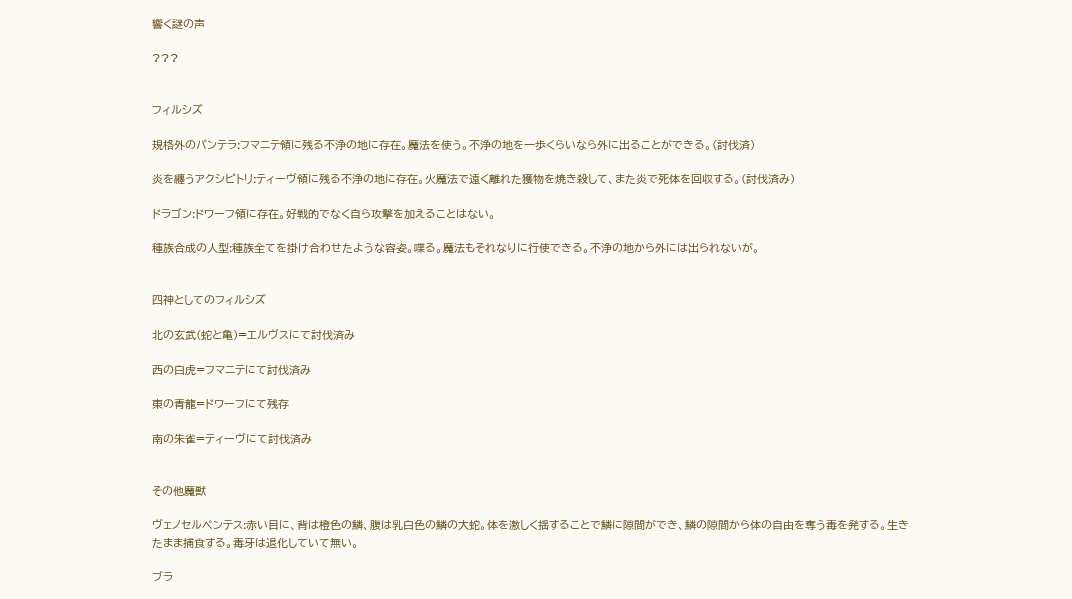響く謎の声

???


フィルシズ

規格外のパンテラ:フマニテ領に残る不浄の地に存在。魔法を使う。不浄の地を一歩くらいなら外に出ることができる。(討伐済)

炎を纏うアクシピトリ:ティーヴ領に残る不浄の地に存在。火魔法で遠く離れた獲物を焼き殺して、また炎で死体を回収する。(討伐済み)

ドラゴン:ドワーフ領に存在。好戦的でなく自ら攻撃を加えることはない。

種族合成の人型:種族全てを掛け合わせたような容姿。喋る。魔法もそれなりに行使できる。不浄の地から外には出られないが。


四神としてのフィルシズ

北の玄武(蛇と亀)=エルヴスにて討伐済み

西の白虎=フマニテにて討伐済み

東の青龍=ドワーフにて残存

南の朱雀=ティーヴにて討伐済み


その他魔獣

ヴェノセルペンテス:赤い目に、背は橙色の鱗、腹は乳白色の鱗の大蛇。体を激しく揺することで鱗に隙間ができ、鱗の隙間から体の自由を奪う毒を発する。生きたまま捕食する。毒牙は退化していて無い。

ブラ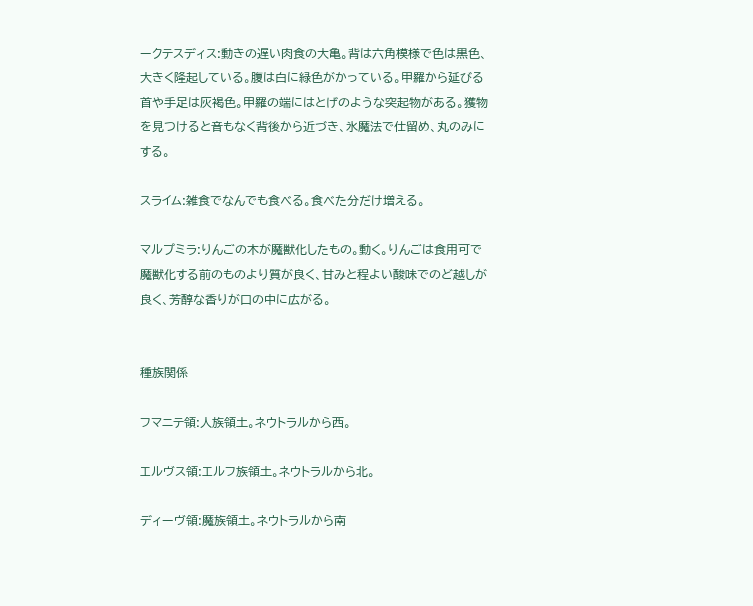ークテスディス:動きの遅い肉食の大亀。背は六角模様で色は黒色、大きく隆起している。腹は白に緑色がかっている。甲羅から延びる首や手足は灰褐色。甲羅の端にはとげのような突起物がある。獲物を見つけると音もなく背後から近づき、氷魔法で仕留め、丸のみにする。

スライム:雑食でなんでも食べる。食べた分だけ増える。

マルプミラ:りんごの木が魔獣化したもの。動く。りんごは食用可で魔獣化する前のものより質が良く、甘みと程よい酸味でのど越しが良く、芳醇な香りが口の中に広がる。


種族関係

フマニテ領:人族領土。ネウトラルから西。

エルヴス領:エルフ族領土。ネウトラルから北。

ディーヴ領:魔族領土。ネウトラルから南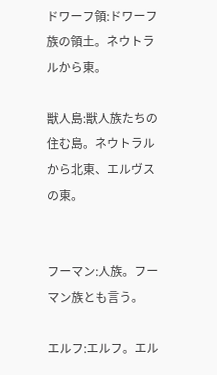ドワーフ領:ドワーフ族の領土。ネウトラルから東。

獣人島:獣人族たちの住む島。ネウトラルから北東、エルヴスの東。


フーマン:人族。フーマン族とも言う。

エルフ:エルフ。エル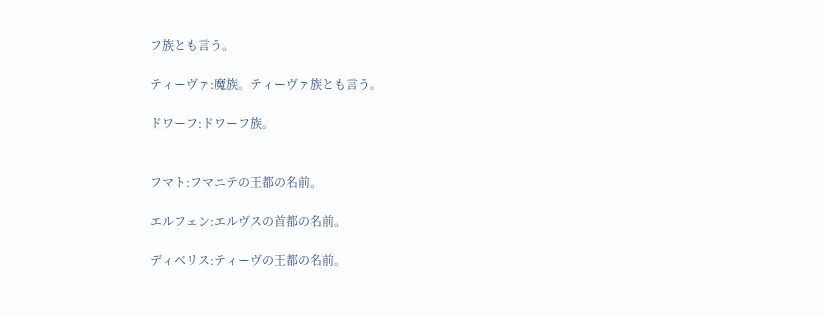フ族とも言う。

ティーヴァ:魔族。ティーヴァ族とも言う。

ドワーフ:ドワーフ族。


フマト:フマニテの王都の名前。

エルフェン:エルヴスの首都の名前。

ディベリス:ティーヴの王都の名前。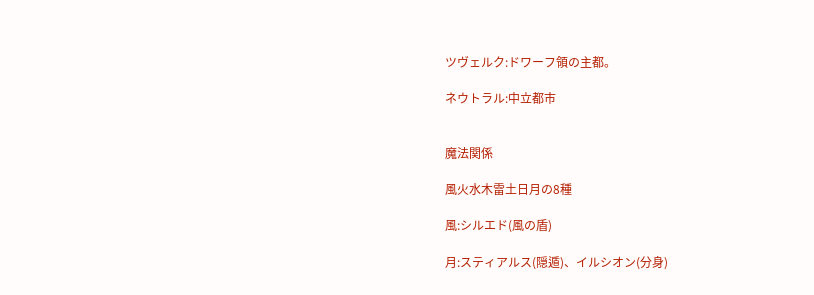ツヴェルク:ドワーフ領の主都。

ネウトラル:中立都市


魔法関係

風火水木雷土日月の8種

風:シルエド(風の盾)

月:スティアルス(隠遁)、イルシオン(分身)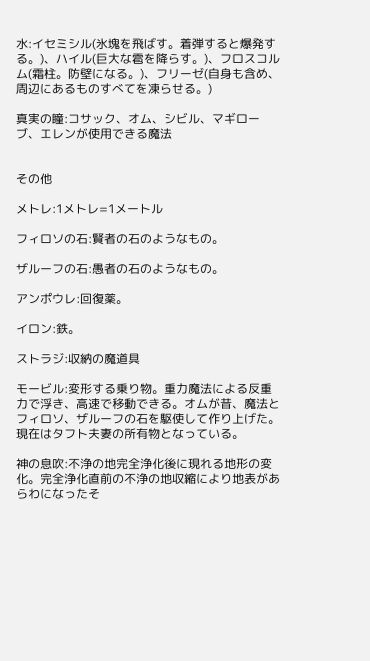水:イセミシル(氷塊を飛ばす。着弾すると爆発する。)、ハイル(巨大な雹を降らす。)、フロスコルム(霜柱。防壁になる。)、フリーゼ(自身も含め、周辺にあるものすべてを凍らせる。)

真実の瞳:コサック、オム、シビル、マギローブ、エレンが使用できる魔法


その他

メトレ:1メトレ=1メートル

フィロソの石:賢者の石のようなもの。

ザルーフの石:愚者の石のようなもの。

アンポウレ:回復薬。

イロン:鉄。

ストラジ:収納の魔道具

モービル:変形する乗り物。重力魔法による反重力で浮き、高速で移動できる。オムが昔、魔法とフィロソ、ザルーフの石を駆使して作り上げた。現在はタフト夫妻の所有物となっている。

神の息吹:不浄の地完全浄化後に現れる地形の変化。完全浄化直前の不浄の地収縮により地表があらわになったそ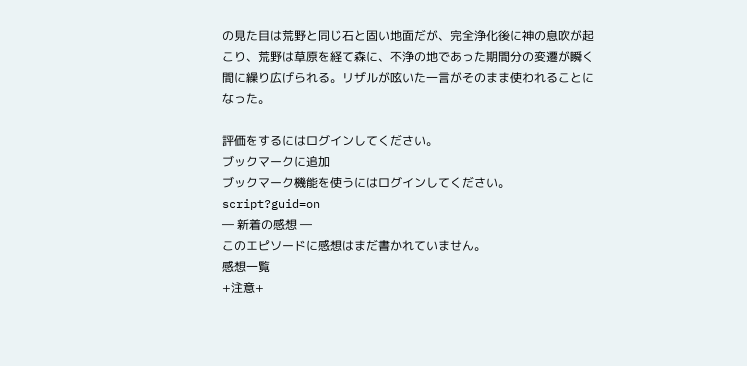の見た目は荒野と同じ石と固い地面だが、完全浄化後に神の息吹が起こり、荒野は草原を経て森に、不浄の地であった期間分の変遷が瞬く間に繰り広げられる。リザルが呟いた一言がそのまま使われることになった。

評価をするにはログインしてください。
ブックマークに追加
ブックマーク機能を使うにはログインしてください。
script?guid=on
― 新着の感想 ―
このエピソードに感想はまだ書かれていません。
感想一覧
+注意+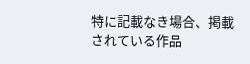特に記載なき場合、掲載されている作品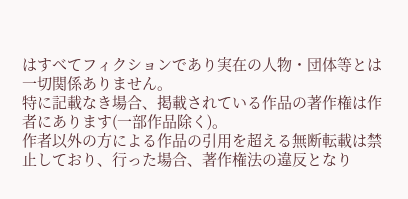はすべてフィクションであり実在の人物・団体等とは一切関係ありません。
特に記載なき場合、掲載されている作品の著作権は作者にあります(一部作品除く)。
作者以外の方による作品の引用を超える無断転載は禁止しており、行った場合、著作権法の違反となり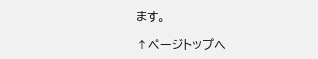ます。

↑ページトップへ